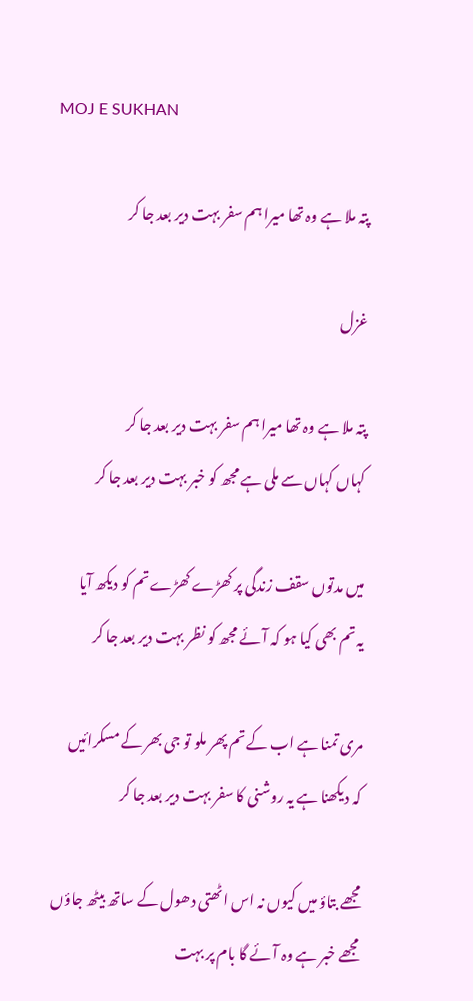MOJ E SUKHAN

پتہ ملا ہے وہ تھا میرا ہم سفر بہت دیر بعد جا کر

غزل

پتہ ملا ہے وہ تھا میرا ہم سفر بہت دیر بعد جا کر
کہاں کہاں سے ملی ہے مجھ کو خبر بہت دیر بعد جا کر

میں مدتوں سقف زندگی پر کھڑے کھڑے تم کو دیکھ آیا
یہ تم بھی کیا ہو کہ آئے مجھ کو نظر بہت دیر بعد جا کر

مری تمنا ہے اب کے تم پھر ملو تو جی بھر کے مسکرائیں
کہ دیکھنا ہے یہ روشنی کا سفر بہت دیر بعد جا کر

مجھے بتاؤ میں کیوں نہ اس اٹھتی دھول کے ساتھ بیٹھ جاؤں
مجھے خبر ہے وہ آئے گا بام پر بہت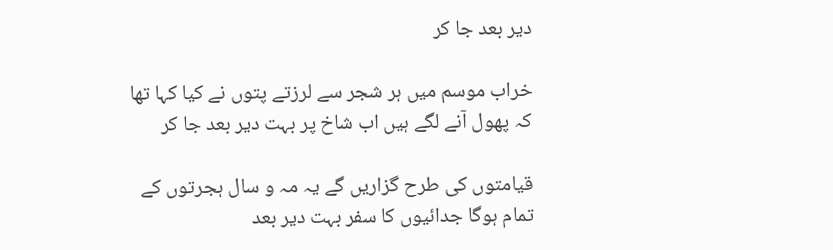دیر بعد جا کر

خراب موسم میں ہر شجر سے لرزتے پتوں نے کیا کہا تھا
کہ پھول آنے لگے ہیں اب شاخ پر بہت دیر بعد جا کر

قیامتوں کی طرح گزاریں گے یہ مہ و سال ہجرتوں کے
تمام ہوگا جدائیوں کا سفر بہت دیر بعد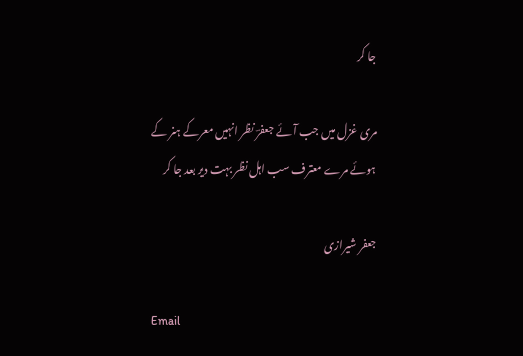جا کر

مری غزل میں جب آئے جعفرؔ نظر انہیں معرکے ہنر کے
ہوئے مرے معترف سب اہل نظر بہت دیر بعد جا کر

جعفر شیرازی

Email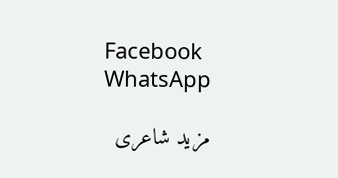Facebook
WhatsApp

مزید شاعری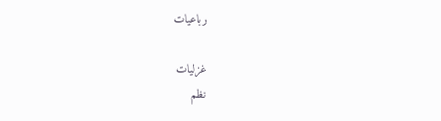رباعیات

غزلیات
نظم